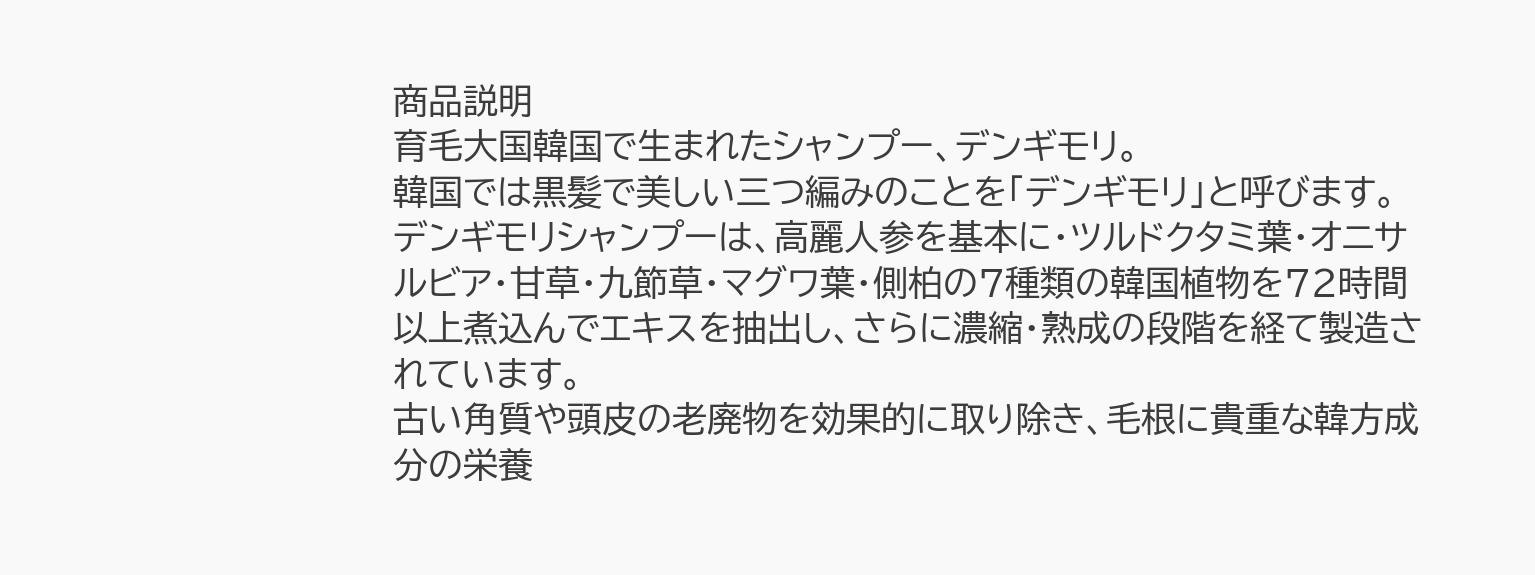商品説明
育毛大国韓国で生まれたシャンプー、デンギモリ。
韓国では黒髪で美しい三つ編みのことを「デンギモリ」と呼びます。
デンギモリシャンプーは、高麗人参を基本に・ツルドクタミ葉・オニサルビア・甘草・九節草・マグワ葉・側柏の7種類の韓国植物を72時間以上煮込んでエキスを抽出し、さらに濃縮・熟成の段階を経て製造されています。
古い角質や頭皮の老廃物を効果的に取り除き、毛根に貴重な韓方成分の栄養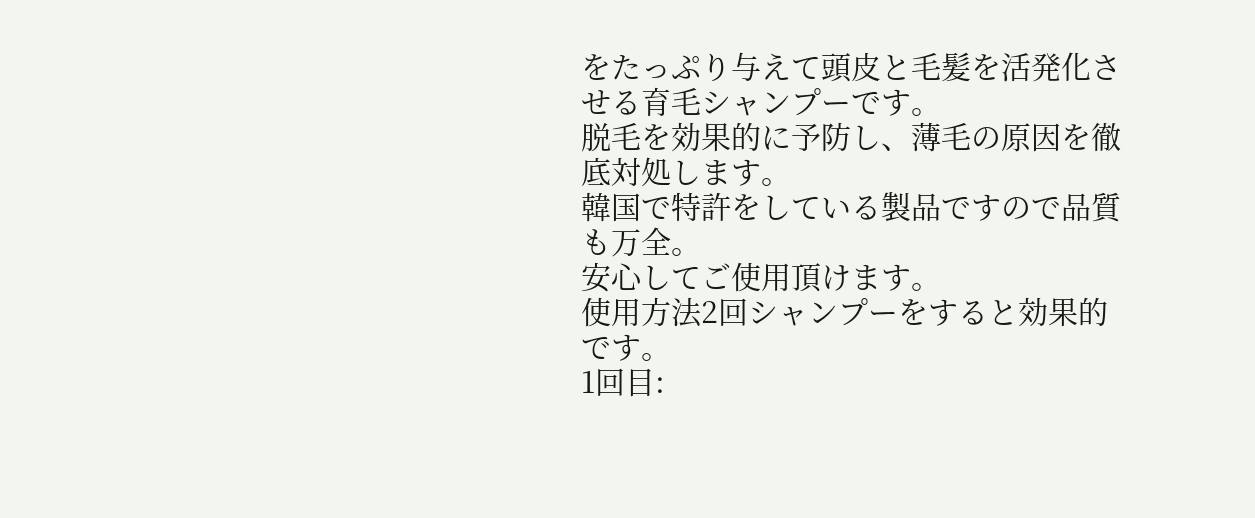をたっぷり与えて頭皮と毛髪を活発化させる育毛シャンプーです。
脱毛を効果的に予防し、薄毛の原因を徹底対処します。
韓国で特許をしている製品ですので品質も万全。
安心してご使用頂けます。
使用方法2回シャンプーをすると効果的です。
1回目: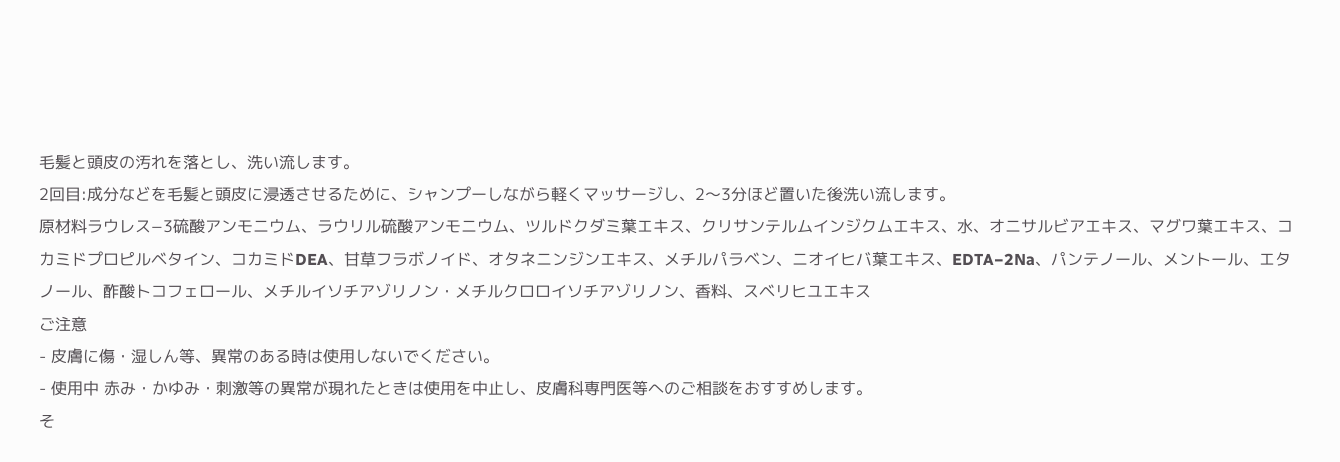毛髪と頭皮の汚れを落とし、洗い流します。
2回目:成分などを毛髪と頭皮に浸透させるために、シャンプーしながら軽くマッサージし、2〜3分ほど置いた後洗い流します。
原材料ラウレス−3硫酸アンモニウム、ラウリル硫酸アンモニウム、ツルドクダミ葉エキス、クリサンテルムインジクムエキス、水、オニサルビアエキス、マグワ葉エキス、コカミドプロピルベタイン、コカミドDEA、甘草フラボノイド、オタネニンジンエキス、メチルパラベン、ニオイヒバ葉エキス、EDTA−2Na、パンテノール、メントール、エタノール、酢酸トコフェロール、メチルイソチアゾリノン・メチルクロロイソチアゾリノン、香料、スベリヒユエキス
ご注意
- 皮膚に傷・湿しん等、異常のある時は使用しないでください。
- 使用中 赤み・かゆみ・刺激等の異常が現れたときは使用を中止し、皮膚科専門医等へのご相談をおすすめします。
そ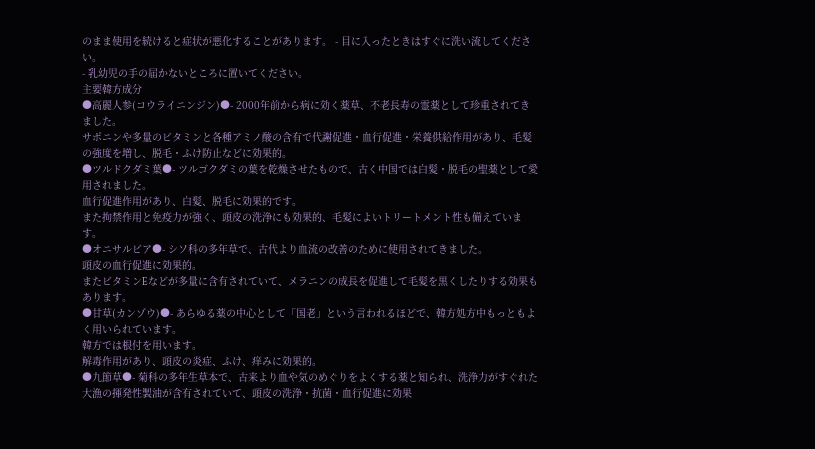のまま使用を続けると症状が悪化することがあります。 - 目に入ったときはすぐに洗い流してください。
- 乳幼児の手の届かないところに置いてください。
主要韓方成分
●高麗人参(コウライニンジン)●- 2000年前から病に効く薬草、不老長寿の霊薬として珍重されてきました。
サポニンや多量のビタミンと各種アミノ酸の含有で代謝促進・血行促進・栄養供給作用があり、毛髪の強度を増し、脱毛・ふけ防止などに効果的。
●ツルドクダミ葉●- ツルゴクダミの葉を乾燥させたもので、古く中国では白髪・脱毛の聖薬として愛用されました。
血行促進作用があり、白髪、脱毛に効果的です。
また拘禁作用と免疫力が強く、頭皮の洗浄にも効果的、毛髪によいトリートメント性も備えています。
●オニサルビア●- シソ科の多年草で、古代より血流の改善のために使用されてきました。
頭皮の血行促進に効果的。
またビタミンEなどが多量に含有されていて、メラニンの成長を促進して毛髪を黒くしたりする効果もあります。
●甘草(カンゾウ)●- あらゆる薬の中心として「国老」という言われるほどで、韓方処方中もっともよく用いられています。
韓方では根付を用います。
解毒作用があり、頭皮の炎症、ふけ、痒みに効果的。
●九節草●- 菊科の多年生草本で、古来より血や気のめぐりをよくする薬と知られ、洗浄力がすぐれた大漁の揮発性製油が含有されていて、頭皮の洗浄・抗菌・血行促進に効果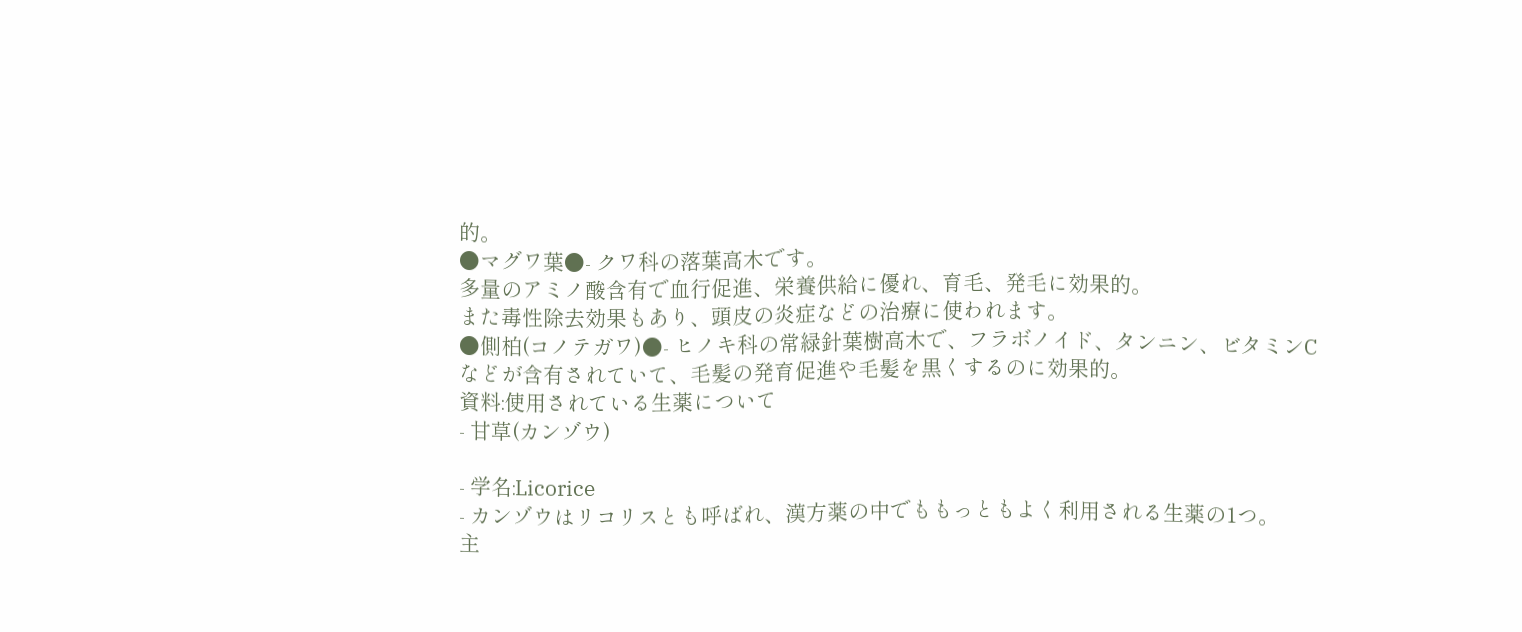的。
●マグワ葉●- クワ科の落葉高木です。
多量のアミノ酸含有で血行促進、栄養供給に優れ、育毛、発毛に効果的。
また毒性除去効果もあり、頭皮の炎症などの治療に使われます。
●側柏(コノテガワ)●- ヒノキ科の常緑針葉樹高木で、フラボノイド、タンニン、ビタミンCなどが含有されていて、毛髪の発育促進や毛髪を黒くするのに効果的。
資料:使用されている生薬について
- 甘草(カンゾウ)

- 学名:Licorice
- カンゾウはリコリスとも呼ばれ、漢方薬の中でももっともよく利用される生薬の1つ。
主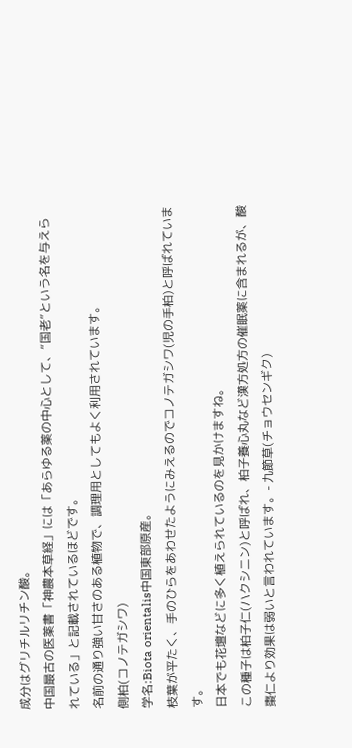成分はグリチルリチン酸。
中国最古の医薬書「神農本草経」には「あらゆる薬の中心として、“国老”という名を与えられている」と記載されているほどです。
名前の通り強い甘さのある植物で、調理用としてもよく利用されています。
側柏(コノテガシワ)
学名:Biota orientalis中国東部原産。
枝葉が平たく、手のひらをあわせたようにみえるのでコノテガシワ(児の手柏)と呼ばれています。
日本でも花壇などに多く植えられているのを見かけますね。
この種子は柏子仁(ハクシニン)と呼ばれ、柏子養心丸など漢方処方の催眠薬に含まれるが、酸棗仁より効果は弱いと言われています。- 九節草(チョウセンギク)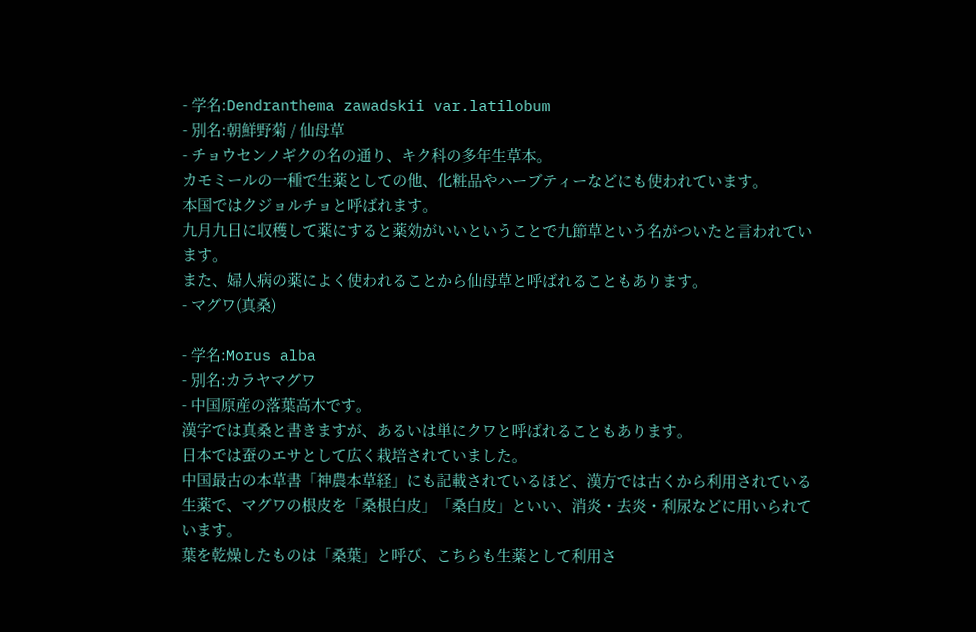- 学名:Dendranthema zawadskii var.latilobum
- 別名:朝鮮野菊 / 仙母草
- チョウセンノギクの名の通り、キク科の多年生草本。
カモミールの一種で生薬としての他、化粧品やハーブティーなどにも使われています。
本国ではクジョルチョと呼ばれます。
九月九日に収穫して薬にすると薬効がいいということで九節草という名がついたと言われています。
また、婦人病の薬によく使われることから仙母草と呼ばれることもあります。
- マグワ(真桑)

- 学名:Morus alba
- 別名:カラヤマグワ
- 中国原産の落葉高木です。
漢字では真桑と書きますが、あるいは単にクワと呼ばれることもあります。
日本では蚕のエサとして広く栽培されていました。
中国最古の本草書「神農本草経」にも記載されているほど、漢方では古くから利用されている生薬で、マグワの根皮を「桑根白皮」「桑白皮」といい、消炎・去炎・利尿などに用いられています。
葉を乾燥したものは「桑葉」と呼び、こちらも生薬として利用さ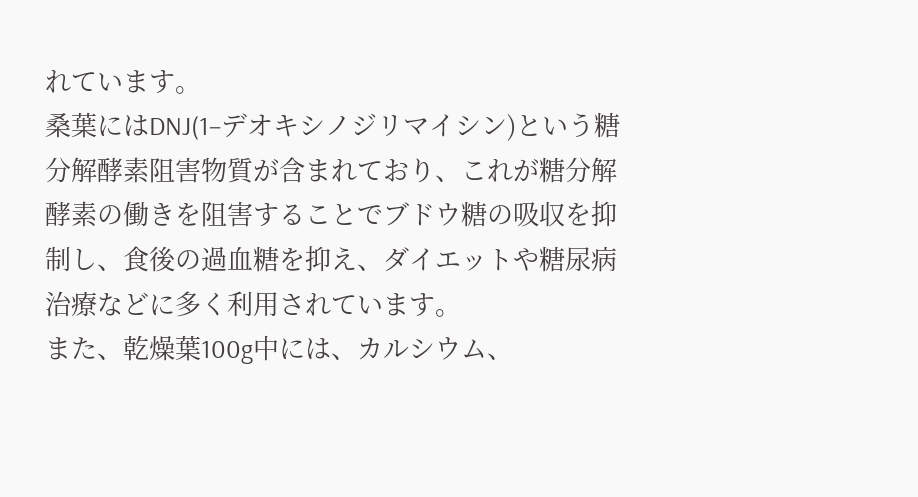れています。
桑葉にはDNJ(1−デオキシノジリマイシン)という糖分解酵素阻害物質が含まれており、これが糖分解酵素の働きを阻害することでブドウ糖の吸収を抑制し、食後の過血糖を抑え、ダイエットや糖尿病治療などに多く利用されています。
また、乾燥葉100g中には、カルシウム、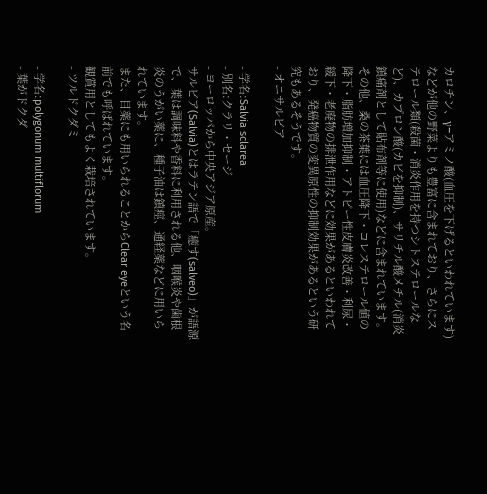カロチン、γ−アミノ酸(血圧を下げるといわれています)などが他の野菜よりも豊富に含まれており、さらにステロール類(殺菌・消炎作用を持つシトステロールなど)、カプロン酸(カビを抑制)、サリチル酸メチル(消炎鎮痛剤として貼布剤等に使用)などに含まれています。
その他、桑の茶葉には血圧降下・コレステロール値の降下・脂肪増加抑制・アトピー性皮膚炎改善・利尿・緩下・老廃物の排泄作用などに効果があるといわれており、発癌物質の変異原性の抑制効果があるという研究もあるそうです。
- オニサルビア

- 学名:Salvia sclarea
- 別名:クラリ・セージ
- ヨーロッパから中央アジア原産。
サルビア(Salvia)とはラテン語で「癒す(salveo)」が語源で、葉は調味料や香料に利用される他、咽喉炎や歯根炎のうがい薬に、種子油は鎮痙、通経薬などに用いられています。
また、目薬にも用いられることからClear eyeという名前でも呼ばれています。
観賞用としてもよく栽培されています。
- ツルドクダミ

- 学名:polygonum multiflorum
- 葉がドクダ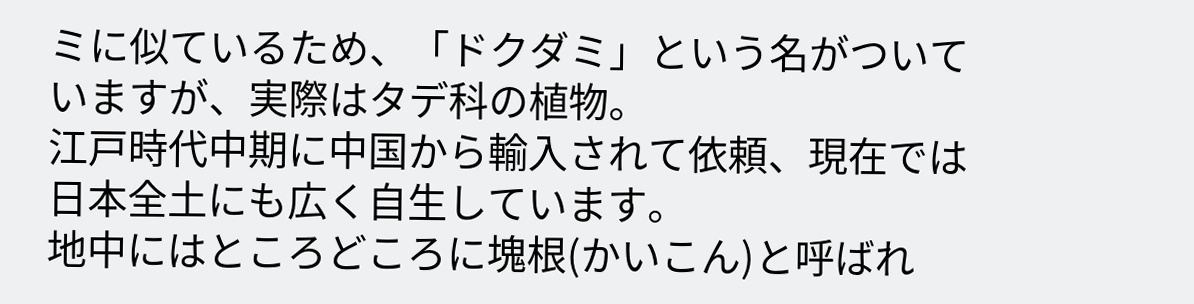ミに似ているため、「ドクダミ」という名がついていますが、実際はタデ科の植物。
江戸時代中期に中国から輸入されて依頼、現在では日本全土にも広く自生しています。
地中にはところどころに塊根(かいこん)と呼ばれ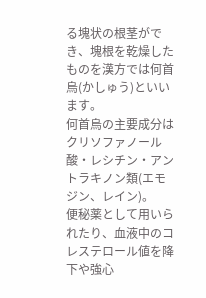る塊状の根茎ができ、塊根を乾燥したものを漢方では何首烏(かしゅう)といいます。
何首烏の主要成分はクリソファノール酸・レシチン・アントラキノン類(エモジン、レイン)。
便秘薬として用いられたり、血液中のコレステロール値を降下や強心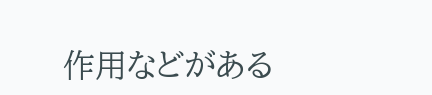作用などがある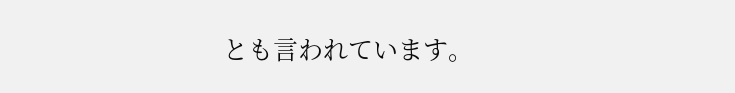とも言われています。